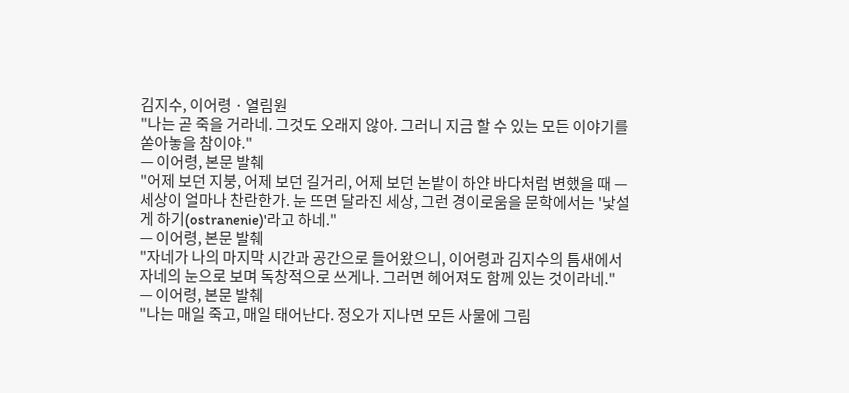김지수, 이어령 · 열림원
"나는 곧 죽을 거라네. 그것도 오래지 않아. 그러니 지금 할 수 있는 모든 이야기를 쏟아놓을 참이야."
— 이어령, 본문 발췌
"어제 보던 지붕, 어제 보던 길거리, 어제 보던 논밭이 하얀 바다처럼 변했을 때 — 세상이 얼마나 찬란한가. 눈 뜨면 달라진 세상, 그런 경이로움을 문학에서는 '낯설게 하기(ostranenie)'라고 하네."
— 이어령, 본문 발췌
"자네가 나의 마지막 시간과 공간으로 들어왔으니, 이어령과 김지수의 틈새에서 자네의 눈으로 보며 독창적으로 쓰게나. 그러면 헤어져도 함께 있는 것이라네."
— 이어령, 본문 발췌
"나는 매일 죽고, 매일 태어난다. 정오가 지나면 모든 사물에 그림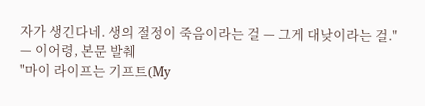자가 생긴다네. 생의 절정이 죽음이라는 걸 — 그게 대낮이라는 걸."
— 이어령, 본문 발췌
"마이 라이프는 기프트(My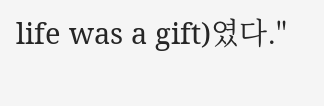life was a gift)였다."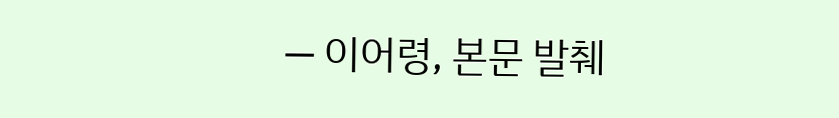— 이어령, 본문 발췌